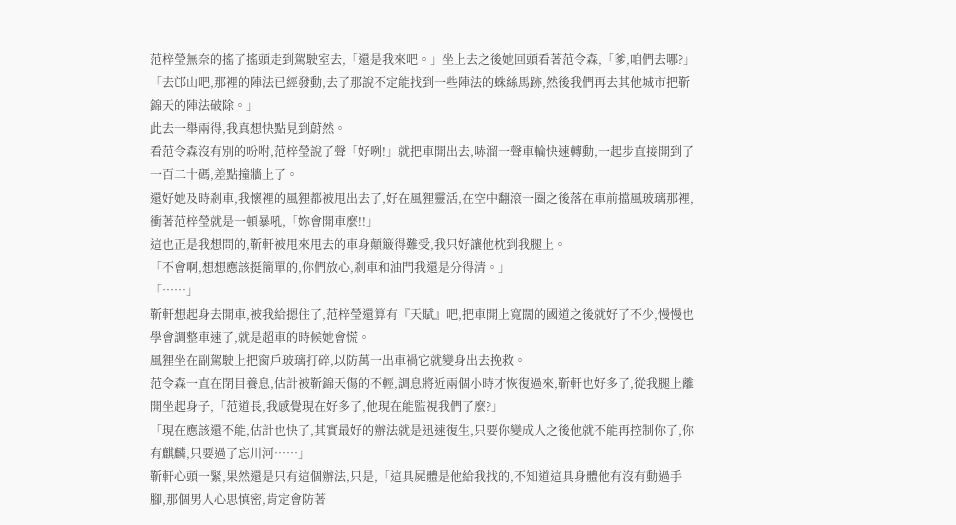范梓瑩無奈的搖了搖頭走到駕駛室去,「還是我來吧。」坐上去之後她回頭看著范令森,「爹,咱們去哪?」
「去邙山吧,那裡的陣法已經發動,去了那說不定能找到一些陣法的蛛絲馬跡,然後我們再去其他城市把靳錦天的陣法破除。」
此去一舉兩得,我真想快點見到蔚然。
看范令森沒有別的吩咐,范梓瑩說了聲「好咧!」就把車開出去,哧溜一聲車輪快速轉動,一起步直接開到了一百二十碼,差點撞牆上了。
還好她及時剎車,我懷裡的風狸都被甩出去了,好在風狸靈活,在空中翻滾一圈之後落在車前擋風玻璃那裡,衝著范梓瑩就是一頓暴吼,「妳會開車麼!!」
這也正是我想問的,靳軒被甩來甩去的車身顛簸得難受,我只好讓他枕到我腿上。
「不會啊,想想應該挺簡單的,你們放心,剎車和油門我還是分得清。」
「……」
靳軒想起身去開車,被我給摁住了,范梓瑩還算有『天賦』吧,把車開上寬闊的國道之後就好了不少,慢慢也學會調整車速了,就是超車的時候她會慌。
風狸坐在副駕駛上把窗戶玻璃打碎,以防萬一出車禍它就變身出去挽救。
范令森一直在閉目養息,估計被靳錦天傷的不輕,調息將近兩個小時才恢復過來,靳軒也好多了,從我腿上離開坐起身子,「范道長,我感覺現在好多了,他現在能監視我們了麼?」
「現在應該還不能,估計也快了,其實最好的辦法就是迅速復生,只要你變成人之後他就不能再控制你了,你有麒麟,只要過了忘川河……」
靳軒心頭一緊,果然還是只有這個辦法,只是,「這具屍體是他給我找的,不知道這具身體他有沒有動過手腳,那個男人心思慎密,肯定會防著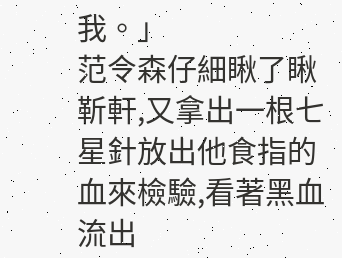我。」
范令森仔細瞅了瞅靳軒,又拿出一根七星針放出他食指的血來檢驗,看著黑血流出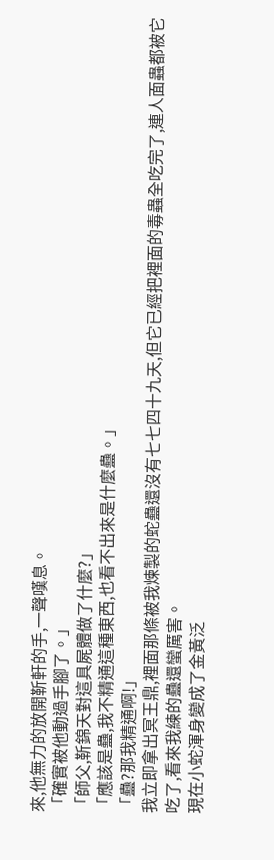來,他無力的放開靳軒的手,一聲嘆息。
「確實被他動過手腳了。」
「師父,靳錦天對這具屍體做了什麼?」
「應該是蠱,我不精通這種東西,也看不出來是什麼蠱。」
「蠱?那我精通啊!」
我立即拿出冥王鼎,裡面那條被我煉製的蛇蠱還沒有七七四十九天,但它已經把裡面的毒蟲全吃完了,連人面蟲都被它吃了,看來我練的蠱還蠻厲害。
現在小蛇渾身變成了金黃泛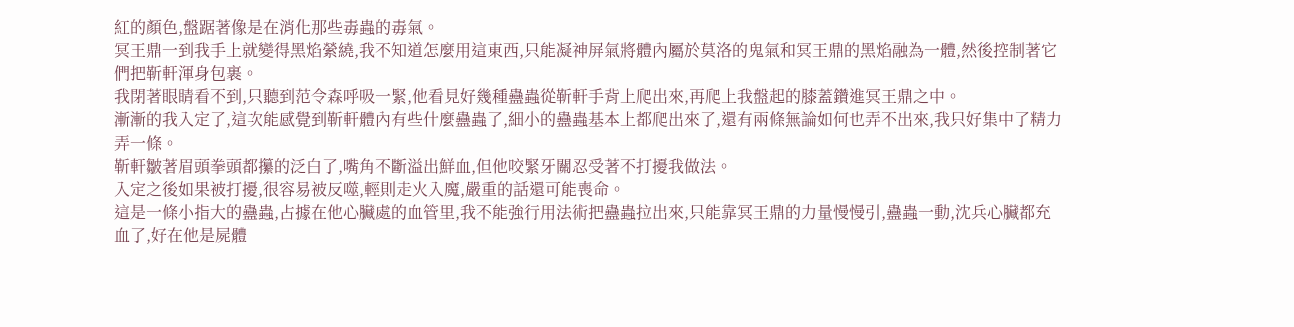紅的顏色,盤踞著像是在消化那些毒蟲的毒氣。
冥王鼎一到我手上就變得黑焰縈繞,我不知道怎麼用這東西,只能凝神屏氣將體內屬於莫洛的鬼氣和冥王鼎的黑焰融為一體,然後控制著它們把靳軒渾身包裹。
我閉著眼睛看不到,只聽到范令森呼吸一緊,他看見好幾種蠱蟲從靳軒手背上爬出來,再爬上我盤起的膝蓋鑽進冥王鼎之中。
漸漸的我入定了,這次能感覺到靳軒體內有些什麼蠱蟲了,細小的蠱蟲基本上都爬出來了,還有兩條無論如何也弄不出來,我只好集中了精力弄一條。
靳軒皺著眉頭拳頭都攥的泛白了,嘴角不斷溢出鮮血,但他咬緊牙關忍受著不打擾我做法。
入定之後如果被打擾,很容易被反噬,輕則走火入魔,嚴重的話還可能喪命。
這是一條小指大的蠱蟲,占據在他心臟處的血管里,我不能強行用法術把蠱蟲拉出來,只能靠冥王鼎的力量慢慢引,蠱蟲一動,沈兵心臟都充血了,好在他是屍體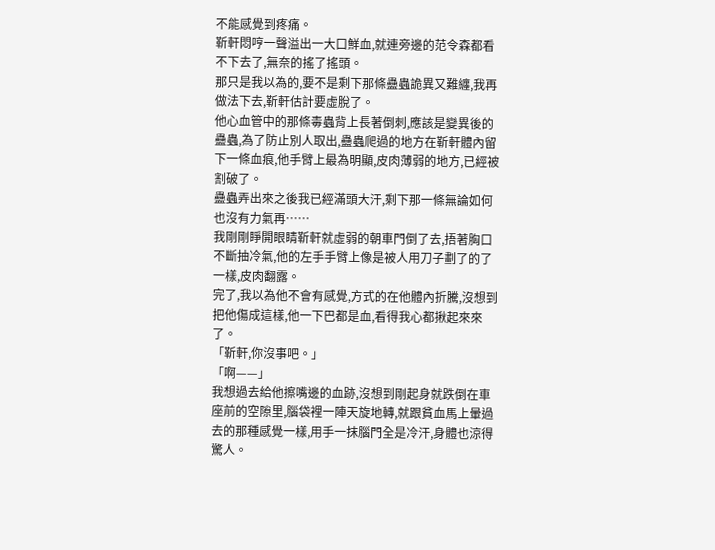不能感覺到疼痛。
靳軒悶哼一聲溢出一大口鮮血,就連旁邊的范令森都看不下去了,無奈的搖了搖頭。
那只是我以為的,要不是剩下那條蠱蟲詭異又難纏,我再做法下去,靳軒估計要虛脫了。
他心血管中的那條毒蟲背上長著倒刺,應該是變異後的蠱蟲,為了防止別人取出,蠱蟲爬過的地方在靳軒體內留下一條血痕,他手臂上最為明顯,皮肉薄弱的地方,已經被割破了。
蠱蟲弄出來之後我已經滿頭大汗,剩下那一條無論如何也沒有力氣再……
我剛剛睜開眼睛靳軒就虛弱的朝車門倒了去,捂著胸口不斷抽冷氣,他的左手手臂上像是被人用刀子劃了的了一樣,皮肉翻露。
完了,我以為他不會有感覺,方式的在他體內折騰,沒想到把他傷成這樣,他一下巴都是血,看得我心都揪起來來了。
「靳軒,你沒事吧。」
「啊——」
我想過去給他擦嘴邊的血跡,沒想到剛起身就跌倒在車座前的空隙里,腦袋裡一陣天旋地轉,就跟貧血馬上暈過去的那種感覺一樣,用手一抹腦門全是冷汗,身體也涼得驚人。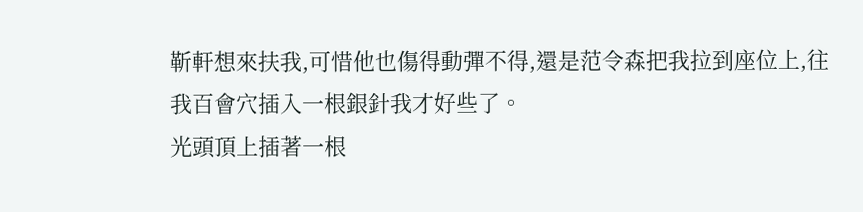靳軒想來扶我,可惜他也傷得動彈不得,還是范令森把我拉到座位上,往我百會穴插入一根銀針我才好些了。
光頭頂上插著一根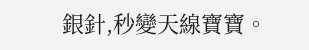銀針,秒變天線寶寶。